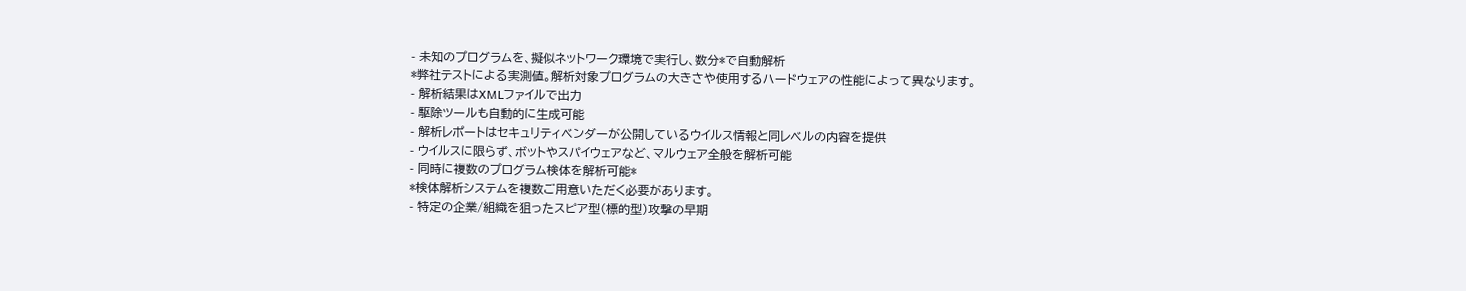- 未知のプログラムを、擬似ネットワーク環境で実行し、数分*で自動解析
*弊社テストによる実測値。解析対象プログラムの大きさや使用するハードウェアの性能によって異なります。
- 解析結果はXMLファイルで出力
- 駆除ツールも自動的に生成可能
- 解析レポートはセキュリティベンダーが公開しているウイルス情報と同レベルの内容を提供
- ウイルスに限らず、ボットやスパイウェアなど、マルウェア全般を解析可能
- 同時に複数のプログラム検体を解析可能*
*検体解析システムを複数ご用意いただく必要があります。
- 特定の企業/組織を狙ったスピア型(標的型)攻撃の早期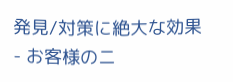発見/対策に絶大な効果
- お客様のニ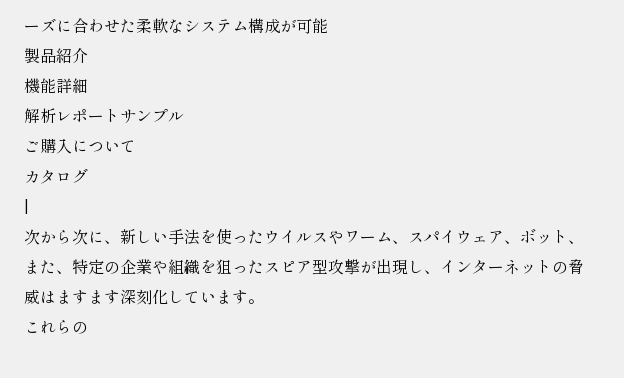ーズに合わせた柔軟なシステム構成が可能
製品紹介
機能詳細
解析レポートサンプル
ご購入について
カタログ
|
次から次に、新しい手法を使ったウイルスやワーム、スパイウェア、ボット、また、特定の企業や組織を狙ったスピア型攻撃が出現し、インターネットの脅威はますます深刻化しています。
これらの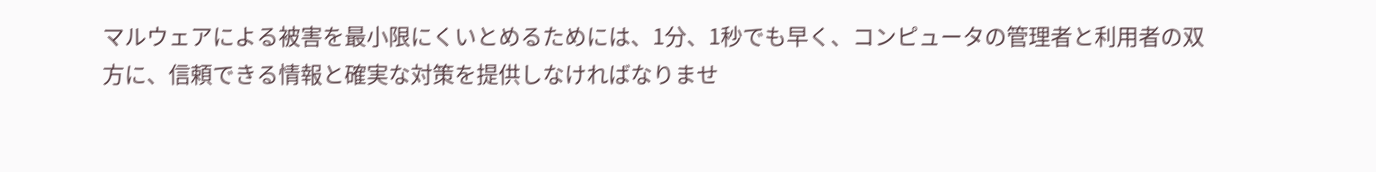マルウェアによる被害を最小限にくいとめるためには、1分、1秒でも早く、コンピュータの管理者と利用者の双方に、信頼できる情報と確実な対策を提供しなければなりませ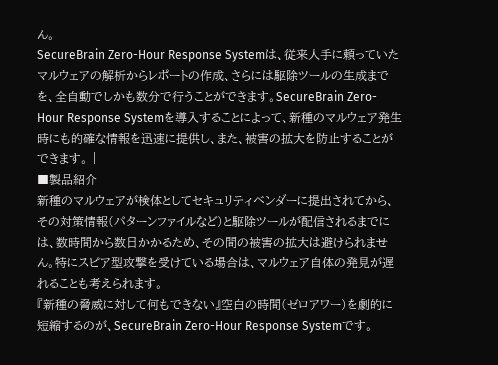ん。
SecureBrain Zero-Hour Response Systemは、従来人手に頼っていたマルウェアの解析からレポートの作成、さらには駆除ツールの生成までを、全自動でしかも数分で行うことができます。SecureBrain Zero-Hour Response Systemを導入することによって、新種のマルウェア発生時にも的確な情報を迅速に提供し、また、被害の拡大を防止することができます。 |
■製品紹介
新種のマルウェアが検体としてセキュリティベンダーに提出されてから、その対策情報(パターンファイルなど)と駆除ツールが配信されるまでには、数時間から数日かかるため、その間の被害の拡大は避けられません。特にスピア型攻撃を受けている場合は、マルウェア自体の発見が遅れることも考えられます。
『新種の脅威に対して何もできない』空白の時間(ゼロアワー)を劇的に短縮するのが、SecureBrain Zero-Hour Response Systemです。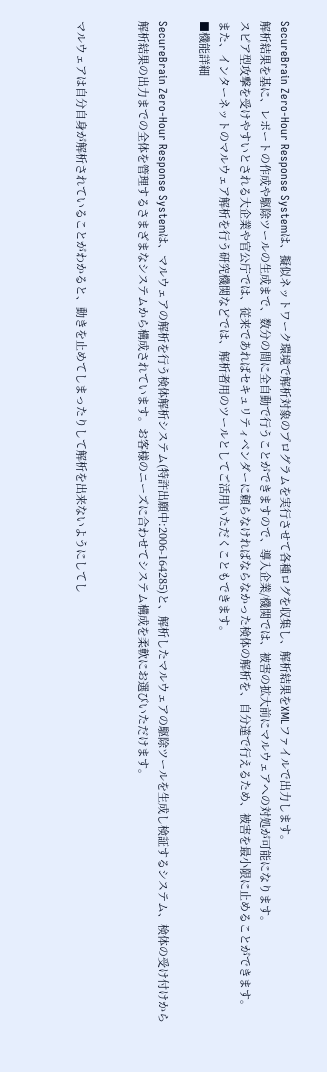SecureBrain Zero-Hour Response Systemは、擬似ネットワーク環境で解析対象のプログラムを実行させて各種ログを収集し、解析結果をXMLファイルで出力します。
解析結果を基に、レポートの作成や駆除ツールの生成まで、数分の間に全自動で行うことができますので、導入企業/機関では、被害の拡大前にマルウェアへの対処が可能になります。
スピア型攻撃を受けやすいとされる大企業や官公庁では、従来であればセキュリティベンダーに頼らなければならなかった検体の解析を、自分達で行えるため、被害を最小限に止めることができます。
また、インターネットのマルウェア解析を行う研究機関などでは、解析者用のツールとしてご活用いただくこともできます。
■機能詳細

SecureBrain Zero-Hour Response Systemは、マルウェアの解析を行う検体解析システム(特許出願中:2006-164285)と、解析したマルウェアの駆除ツールを生成し検証するシステム、検体の受け付けから解析結果の出力までの全体を管理するさまざまなシステムから構成されています。お客様のニーズに合わせてシステム構成を柔軟にお選びいただけます。


マルウェアは自分自身が解析されていることがわかると、動きを止めてしまったりして解析を出来ないようにしてし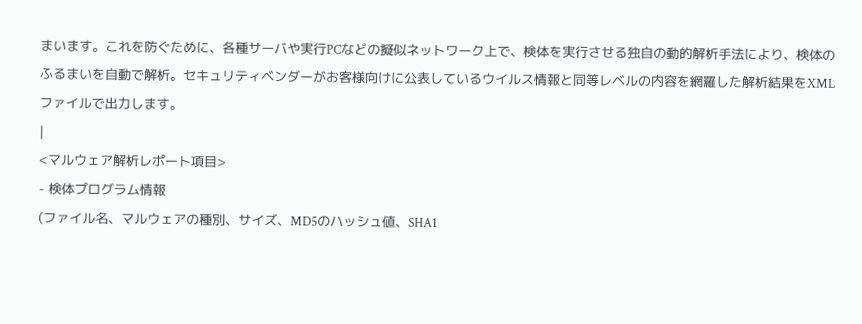まいます。これを防ぐために、各種サーバや実行PCなどの擬似ネットワーク上で、検体を実行させる独自の動的解析手法により、検体のふるまいを自動で解析。セキュリティベンダーがお客様向けに公表しているウイルス情報と同等レベルの内容を網羅した解析結果をXMLファイルで出力します。
|
<マルウェア解析レポート項目>
- 検体プログラム情報
(ファイル名、マルウェアの種別、サイズ、MD5のハッシュ値、SHA1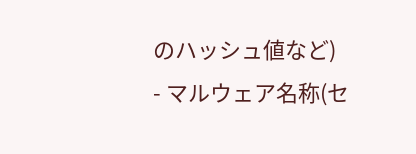のハッシュ値など)
- マルウェア名称(セ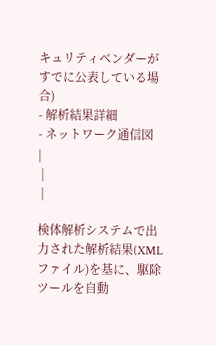キュリティベンダーがすでに公表している場合)
- 解析結果詳細
- ネットワーク通信図
|
 |
 |

検体解析システムで出力された解析結果(XMLファイル)を基に、駆除ツールを自動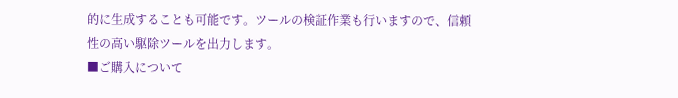的に生成することも可能です。ツールの検証作業も行いますので、信頼性の高い駆除ツールを出力します。
■ご購入について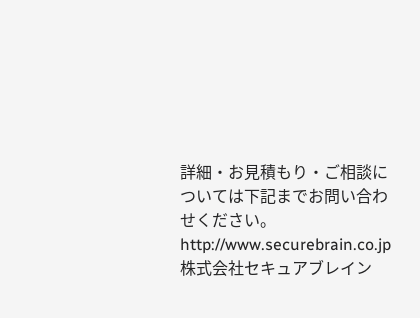詳細・お見積もり・ご相談については下記までお問い合わせください。
http://www.securebrain.co.jp
株式会社セキュアブレイン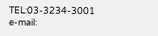TEL:03-3234-3001
e-mail: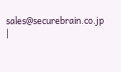sales@securebrain.co.jp |